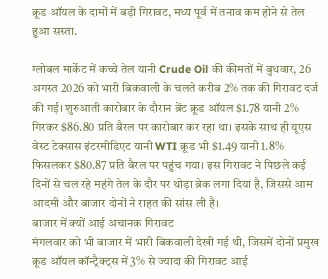क्रूड ऑयल के दामों में बड़ी गिरावट, मध्य पूर्व में तनाव कम होने से तेल हुआ सस्ता.

ग्लोबल मार्केट में कच्चे तेल यानी Crude Oil की कीमतों में बुधवार, 26 अगस्त 2026 को भारी बिकवाली के चलते करीब 2% तक की गिरावट दर्ज की गई। शुरुआती कारोबार के दौरान ब्रेंट क्रूड ऑयल $1.78 यानी 2% गिरकर $86.80 प्रति बैरल पर कारोबार कर रहा था। इसके साथ ही यूएस वेस्ट टेक्सास इंटरमीडिएट यानी WTI क्रूड भी $1.49 यानी 1.8% फिसलकर $80.87 प्रति बैरल पर पहुंच गया। इस गिरावट ने पिछले कई दिनों से चल रहे महंगे तेल के दौर पर थोड़ा ब्रेक लगा दिया है, जिससे आम आदमी और बाजार दोनों ने राहत की सांस ली है।
बाजार में क्यों आई अचानक गिरावट
मंगलवार को भी बाजार में भारी बिकवाली देखी गई थी, जिसमें दोनों प्रमुख क्रूड ऑयल कॉन्ट्रैक्ट्स में 3% से ज्यादा की गिरावट आई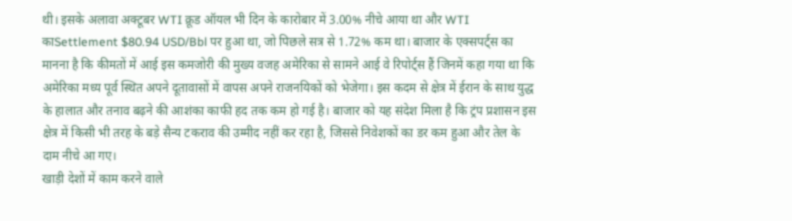थी। इसके अलावा अक्टूबर WTI क्रूड ऑयल भी दिन के कारोबार में 3.00% नीचे आया था और WTI काSettlement $80.94 USD/Bbl पर हुआ था, जो पिछले सत्र से 1.72% कम था। बाजार के एक्सपर्ट्स का मानना है कि कीमतों में आई इस कमजोरी की मुख्य वजह अमेरिका से सामने आई वे रिपोर्ट्स हैं जिनमें कहा गया था कि अमेरिका मध्य पूर्व स्थित अपने दूतावासों में वापस अपने राजनयिकों को भेजेगा। इस कदम से क्षेत्र में ईरान के साथ युद्ध के हालात और तनाव बढ़ने की आशंका काफी हद तक कम हो गई है। बाजार को यह संदेश मिला है कि ट्रंप प्रशासन इस क्षेत्र में किसी भी तरह के बड़े सैन्य टकराव की उम्मीद नहीं कर रहा है, जिससे निवेशकों का डर कम हुआ और तेल के दाम नीचे आ गए।
खाड़ी देशों में काम करने वाले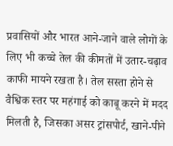प्रवासियों और भारत आने-जाने वाले लोगों के लिए भी कच्चे तेल की कीमतों में उतार-चढ़ाव काफी मायने रखता है। तेल सस्ता होने से वैश्विक स्तर पर महंगाई को काबू करने में मदद मिलती है, जिसका असर ट्रांसपोर्ट, खाने-पीने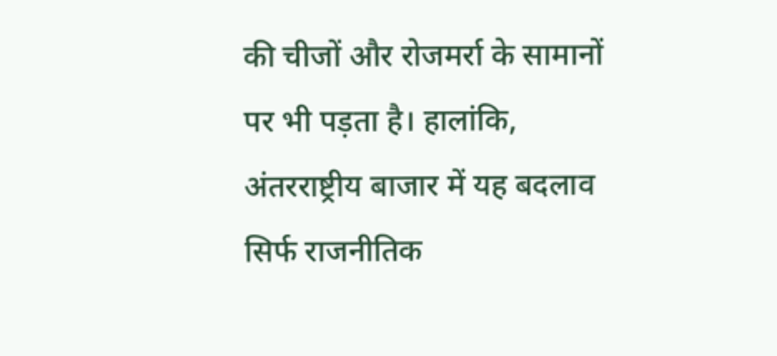की चीजों और रोजमर्रा के सामानों पर भी पड़ता है। हालांकि, अंतरराष्ट्रीय बाजार में यह बदलाव सिर्फ राजनीतिक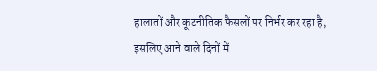हालातों और कूटनीतिक फैसलों पर निर्भर कर रहा है, इसलिए आने वाले दिनों में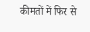कीमतों में फिर से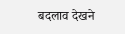बदलाव देखने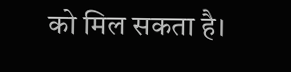को मिल सकता है।